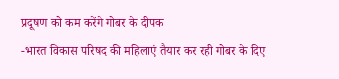प्रदूषण को कम करेंगे गोबर के दीपक
-भारत विकास परिषद की महिलाएं तैयार कर रही गोबर के दिए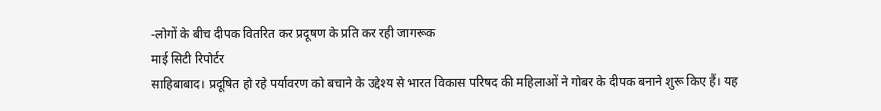-लोगों के बीच दीपक वितरित कर प्रदूषण के प्रति कर रही जागरूक
माई सिटी रिपोर्टर
साहिबाबाद। प्रदूषित हो रहे पर्यावरण को बचाने के उद्देश्य से भारत विकास परिषद की महिलाओं ने गोबर के दीपक बनाने शुरू किए हैं। यह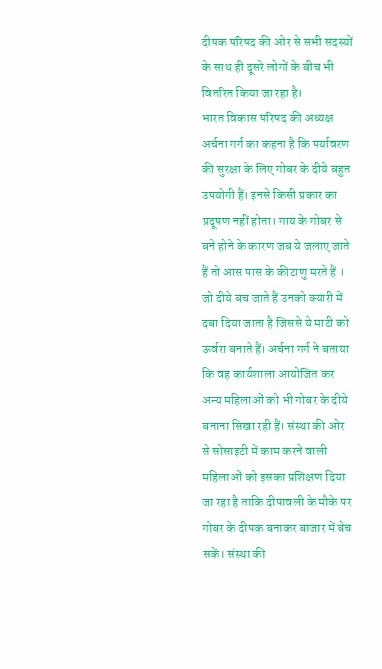दीपक परिषद की ओर से सभी सदस्यों के साथ ही दूसरे लोगों के बीच भी वितरित किया जा रहा है।
भारत विकास परिषद की अध्यक्ष अर्चना गर्ग का कहना है कि पर्यावरण की सुरक्षा के लिए गोबर के दीये बहुत उपयोगी हैं। इनसे किसी प्रकार का प्रदूषण नहीं होता। गाय के गोबर से बने होने के कारण जब ये जलाए जाते हैं तो आस पास के कीटाणु मरते हैं । जो दीये बच जाते हैं उनको क्यारी में दबा दिया जाता है जिससे ये माटी को ऊर्वरा बनाते हैं। अर्चना गर्ग ने बताया कि वह कार्यशाला आयोजित कर अन्य महिलाओं को भी गोबर के दीये बनाना सिखा रही हैं। संस्था की ओर से सोसाइटी में काम करने वाली महिलाओं को इसका प्रशिक्षण दिया जा रहा है ताकि दीपावली के मौके पर गोबर के दीपक बनाकर बाजार में बेच सकें। संस्था की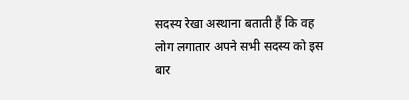सदस्य रेखा अस्थाना बताती हैं कि वह लोग लगातार अपने सभी सदस्य को इस बार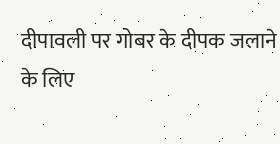दीपावली पर गोबर के दीपक जलाने के लिए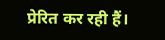प्रेरित कर रही हैं।